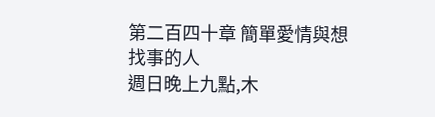第二百四十章 簡單愛情與想找事的人
週日晚上九點,木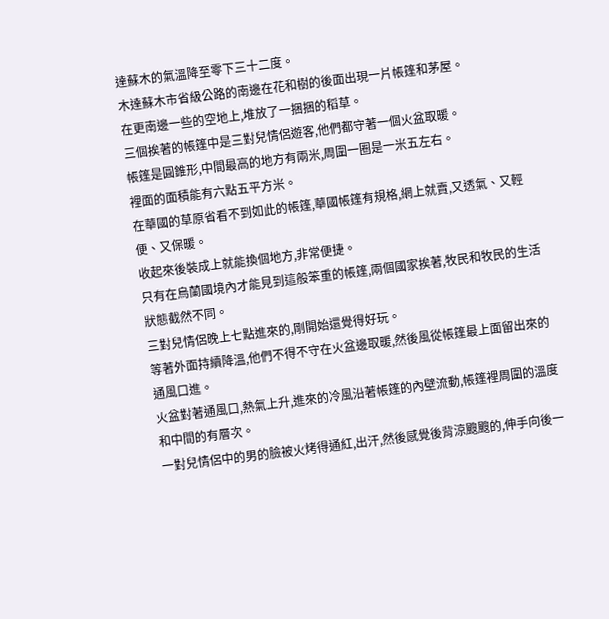達蘇木的氣溫降至零下三十二度。
木達蘇木市省級公路的南邊在花和樹的後面出現一片帳篷和茅屋。
在更南邊一些的空地上,堆放了一捆捆的稻草。
三個挨著的帳篷中是三對兒情侶遊客,他們都守著一個火盆取暖。
帳篷是圓錐形,中間最高的地方有兩米,周圍一圈是一米五左右。
裡面的面積能有六點五平方米。
在華國的草原省看不到如此的帳篷,華國帳篷有規格,網上就賣,又透氣、又輕便、又保暖。
收起來後裝成上就能換個地方,非常便捷。
只有在烏蘭國境內才能見到這般笨重的帳篷,兩個國家挨著,牧民和牧民的生活狀態截然不同。
三對兒情侶晚上七點進來的,剛開始還覺得好玩。
等著外面持續降溫,他們不得不守在火盆邊取暖,然後風從帳篷最上面留出來的通風口進。
火盆對著通風口,熱氣上升,進來的冷風沿著帳篷的內壁流動,帳篷裡周圍的溫度和中間的有層次。
一對兒情侶中的男的臉被火烤得通紅,出汗,然後感覺後背涼颼颼的,伸手向後一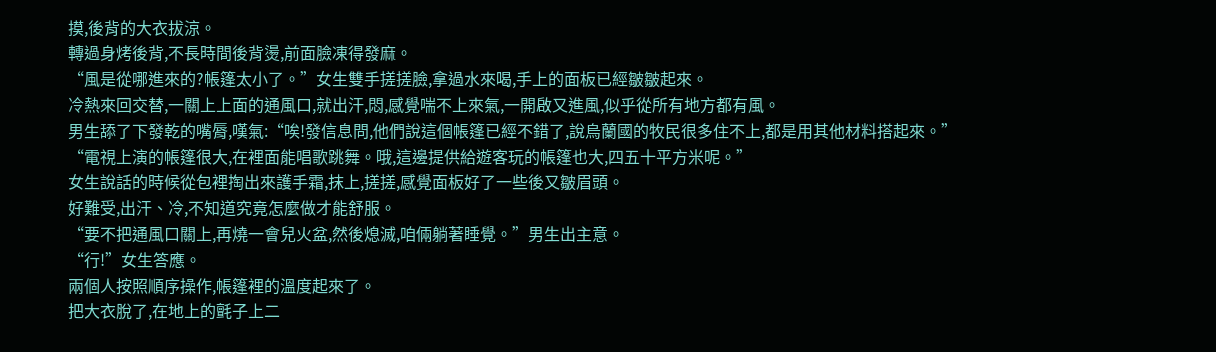摸,後背的大衣拔涼。
轉過身烤後背,不長時間後背燙,前面臉凍得發麻。
“風是從哪進來的?帳篷太小了。”女生雙手搓搓臉,拿過水來喝,手上的面板已經皺皺起來。
冷熱來回交替,一關上上面的通風口,就出汗,悶,感覺喘不上來氣,一開啟又進風,似乎從所有地方都有風。
男生舔了下發乾的嘴脣,嘆氣:“唉!發信息問,他們說這個帳篷已經不錯了,說烏蘭國的牧民很多住不上,都是用其他材料搭起來。”
“電視上演的帳篷很大,在裡面能唱歌跳舞。哦,這邊提供給遊客玩的帳篷也大,四五十平方米呢。”
女生說話的時候從包裡掏出來護手霜,抹上,搓搓,感覺面板好了一些後又皺眉頭。
好難受,出汗、冷,不知道究竟怎麼做才能舒服。
“要不把通風口關上,再燒一會兒火盆,然後熄滅,咱倆躺著睡覺。”男生出主意。
“行!”女生答應。
兩個人按照順序操作,帳篷裡的溫度起來了。
把大衣脫了,在地上的氈子上二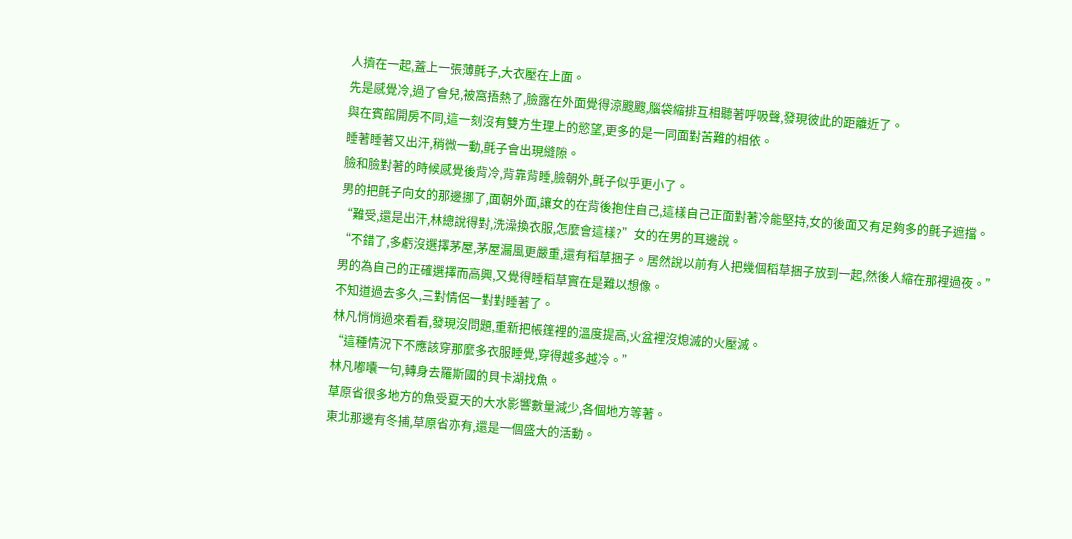人擠在一起,蓋上一張薄氈子,大衣壓在上面。
先是感覺冷,過了會兒,被窩捂熱了,臉露在外面覺得涼颼颼,腦袋縮排互相聽著呼吸聲,發現彼此的距離近了。
與在賓館開房不同,這一刻沒有雙方生理上的慾望,更多的是一同面對苦難的相依。
睡著睡著又出汗,稍微一動,氈子會出現縫隙。
臉和臉對著的時候感覺後背冷,背靠背睡,臉朝外,氈子似乎更小了。
男的把氈子向女的那邊挪了,面朝外面,讓女的在背後抱住自己,這樣自己正面對著冷能堅持,女的後面又有足夠多的氈子遮擋。
“難受,還是出汗,林總說得對,洗澡換衣服,怎麼會這樣?”女的在男的耳邊說。
“不錯了,多虧沒選擇茅屋,茅屋漏風更嚴重,還有稻草捆子。居然說以前有人把幾個稻草捆子放到一起,然後人縮在那裡過夜。”
男的為自己的正確選擇而高興,又覺得睡稻草實在是難以想像。
不知道過去多久,三對情侶一對對睡著了。
林凡悄悄過來看看,發現沒問題,重新把帳篷裡的溫度提高,火盆裡沒熄滅的火壓滅。
“這種情況下不應該穿那麼多衣服睡覺,穿得越多越冷。”
林凡嘟囔一句,轉身去羅斯國的貝卡湖找魚。
草原省很多地方的魚受夏天的大水影響數量減少,各個地方等著。
東北那邊有冬捕,草原省亦有,還是一個盛大的活動。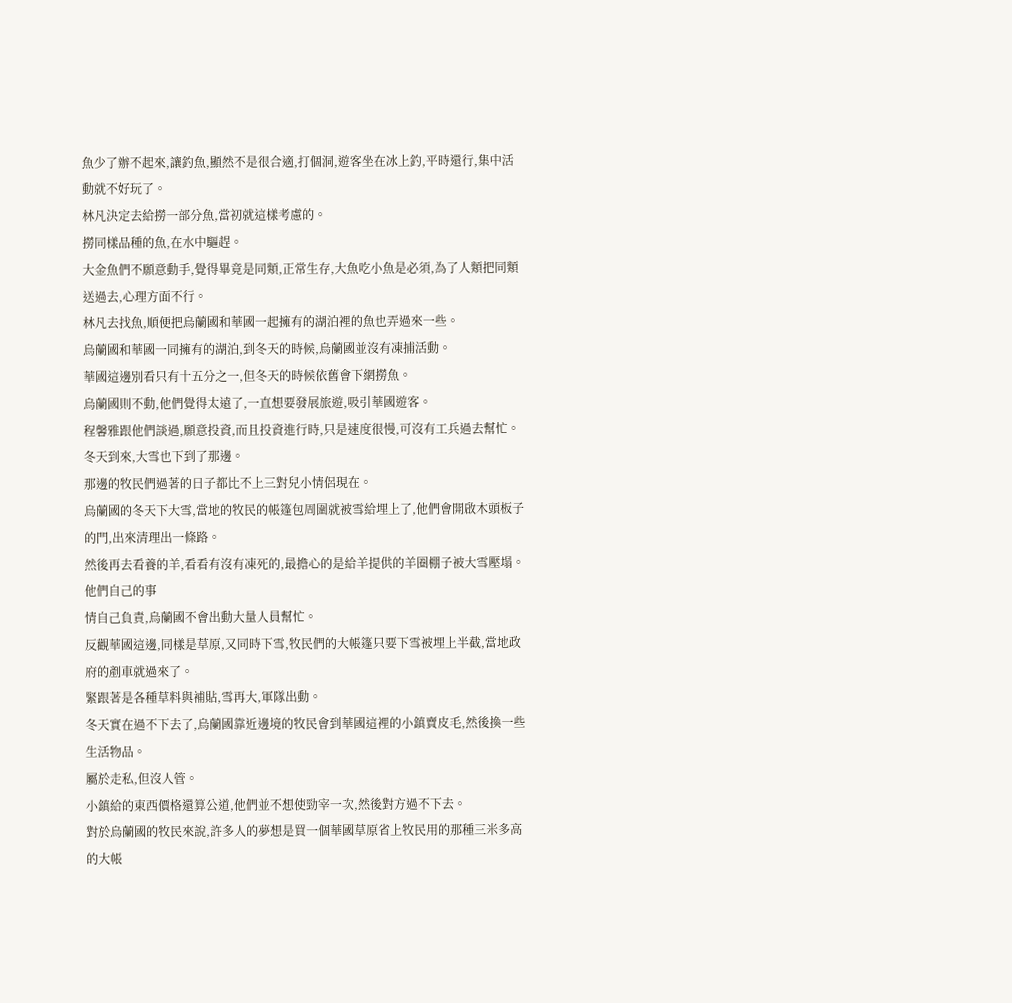魚少了辦不起來,讓釣魚,顯然不是很合適,打個洞,遊客坐在冰上釣,平時還行,集中活動就不好玩了。
林凡決定去給撈一部分魚,當初就這樣考慮的。
撈同樣品種的魚,在水中驅趕。
大金魚們不願意動手,覺得畢竟是同類,正常生存,大魚吃小魚是必須,為了人類把同類送過去,心理方面不行。
林凡去找魚,順便把烏蘭國和華國一起擁有的湖泊裡的魚也弄過來一些。
烏蘭國和華國一同擁有的湖泊,到冬天的時候,烏蘭國並沒有凍捕活動。
華國這邊別看只有十五分之一,但冬天的時候依舊會下網撈魚。
烏蘭國則不動,他們覺得太遠了,一直想要發展旅遊,吸引華國遊客。
程馨雅跟他們談過,願意投資,而且投資進行時,只是速度很慢,可沒有工兵過去幫忙。
冬天到來,大雪也下到了那邊。
那邊的牧民們過著的日子都比不上三對兒小情侶現在。
烏蘭國的冬天下大雪,當地的牧民的帳篷包周圍就被雪給埋上了,他們會開啟木頭板子的門,出來清理出一條路。
然後再去看養的羊,看看有沒有凍死的,最擔心的是給羊提供的羊圈棚子被大雪壓塌。
他們自己的事
情自己負責,烏蘭國不會出動大量人員幫忙。
反觀華國這邊,同樣是草原,又同時下雪,牧民們的大帳篷只要下雪被埋上半截,當地政府的剷車就過來了。
緊跟著是各種草料與補貼,雪再大,軍隊出動。
冬天實在過不下去了,烏蘭國靠近邊境的牧民會到華國這裡的小鎮賣皮毛,然後換一些生活物品。
屬於走私,但沒人管。
小鎮給的東西價格還算公道,他們並不想使勁宰一次,然後對方過不下去。
對於烏蘭國的牧民來說,許多人的夢想是買一個華國草原省上牧民用的那種三米多高的大帳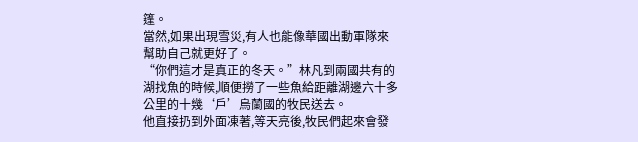篷。
當然,如果出現雪災,有人也能像華國出動軍隊來幫助自己就更好了。
“你們這才是真正的冬天。”林凡到兩國共有的湖找魚的時候,順便撈了一些魚給距離湖邊六十多公里的十幾‘戶’烏蘭國的牧民送去。
他直接扔到外面凍著,等天亮後,牧民們起來會發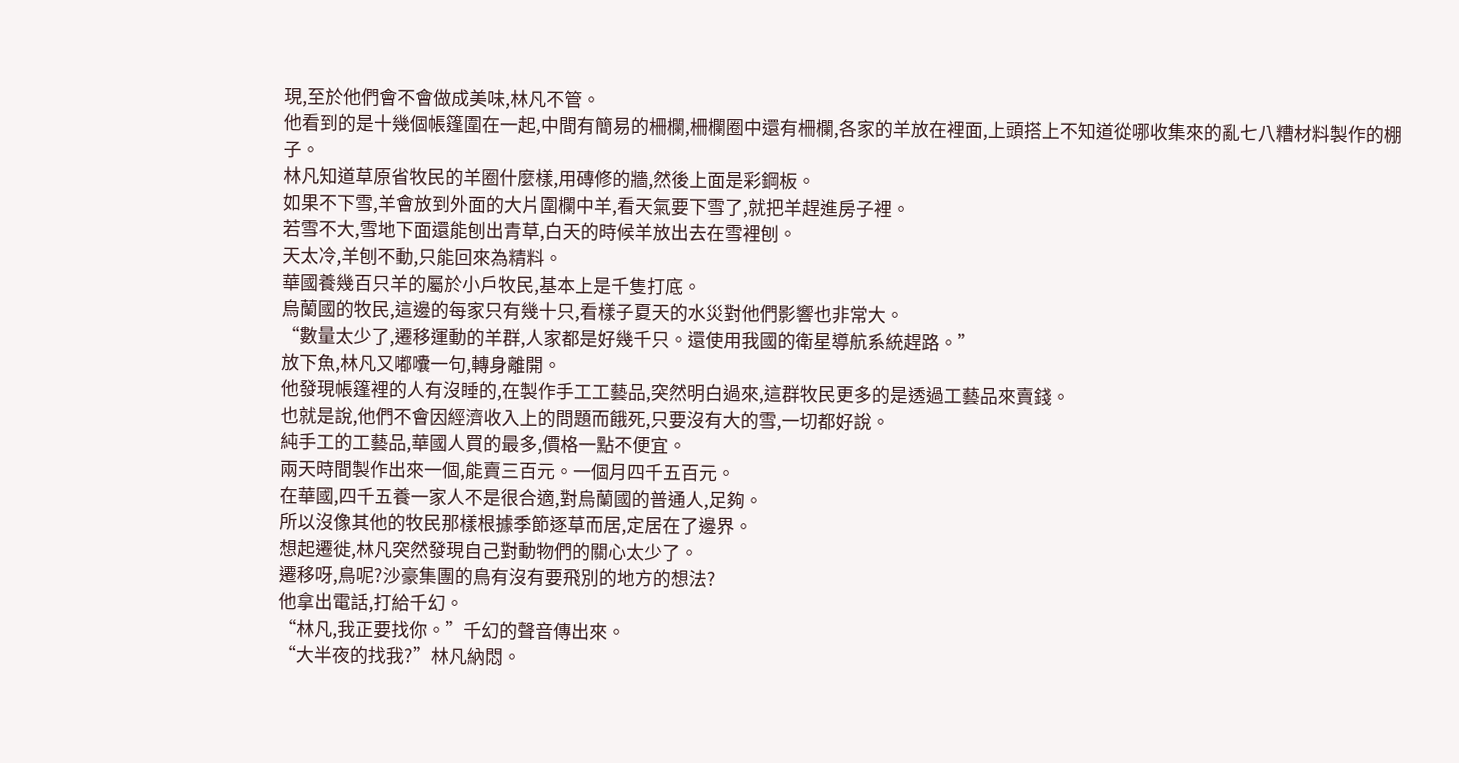現,至於他們會不會做成美味,林凡不管。
他看到的是十幾個帳篷圍在一起,中間有簡易的柵欄,柵欄圈中還有柵欄,各家的羊放在裡面,上頭搭上不知道從哪收集來的亂七八糟材料製作的棚子。
林凡知道草原省牧民的羊圈什麼樣,用磚修的牆,然後上面是彩鋼板。
如果不下雪,羊會放到外面的大片圍欄中羊,看天氣要下雪了,就把羊趕進房子裡。
若雪不大,雪地下面還能刨出青草,白天的時候羊放出去在雪裡刨。
天太冷,羊刨不動,只能回來為精料。
華國養幾百只羊的屬於小戶牧民,基本上是千隻打底。
烏蘭國的牧民,這邊的每家只有幾十只,看樣子夏天的水災對他們影響也非常大。
“數量太少了,遷移運動的羊群,人家都是好幾千只。還使用我國的衛星導航系統趕路。”
放下魚,林凡又嘟囔一句,轉身離開。
他發現帳篷裡的人有沒睡的,在製作手工工藝品,突然明白過來,這群牧民更多的是透過工藝品來賣錢。
也就是說,他們不會因經濟收入上的問題而餓死,只要沒有大的雪,一切都好說。
純手工的工藝品,華國人買的最多,價格一點不便宜。
兩天時間製作出來一個,能賣三百元。一個月四千五百元。
在華國,四千五養一家人不是很合適,對烏蘭國的普通人,足夠。
所以沒像其他的牧民那樣根據季節逐草而居,定居在了邊界。
想起遷徙,林凡突然發現自己對動物們的關心太少了。
遷移呀,鳥呢?沙豪集團的鳥有沒有要飛別的地方的想法?
他拿出電話,打給千幻。
“林凡,我正要找你。”千幻的聲音傳出來。
“大半夜的找我?”林凡納悶。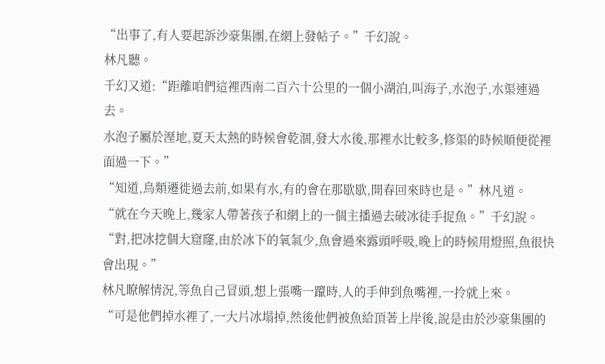“出事了,有人要起訴沙豪集團,在網上發帖子。”千幻說。
林凡聽。
千幻又道:“距離咱們這裡西南二百六十公里的一個小湖泊,叫海子,水泡子,水渠連過去。
水泡子屬於溼地,夏天太熱的時候會乾涸,發大水後,那裡水比較多,修渠的時候順便從裡面過一下。”
“知道,鳥類遷徙過去前,如果有水,有的會在那歇歇,開春回來時也是。”林凡道。
“就在今天晚上,幾家人帶著孩子和網上的一個主播過去破冰徒手捉魚。”千幻說。
“對,把冰挖個大窟窿,由於冰下的氧氣少,魚會過來露頭呼吸,晚上的時候用燈照,魚很快會出現。”
林凡瞭解情況,等魚自己冒頭,想上張嘴一躥時,人的手伸到魚嘴裡,一拎就上來。
“可是他們掉水裡了,一大片冰塌掉,然後他們被魚給頂著上岸後,說是由於沙豪集團的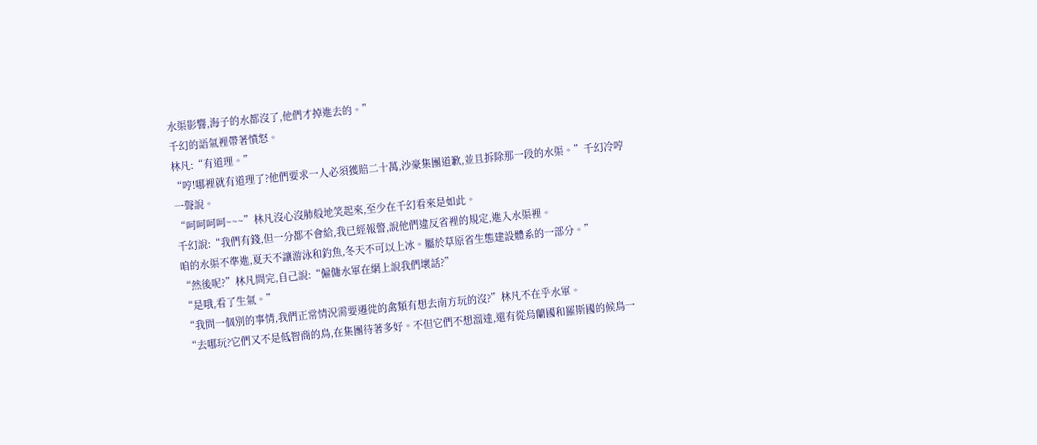水渠影響,海子的水都沒了,他們才掉進去的。”
千幻的語氣裡帶著憤怒。
林凡:“有道理。”
“哼!哪裡就有道理了?他們要求一人必須獲賠二十萬,沙豪集團道歉,並且拆除那一段的水渠。”千幻冷哼一聲說。
“呵呵呵呵~~~”林凡沒心沒肺般地笑起來,至少在千幻看來是如此。
千幻說:“我們有錢,但一分都不會給,我已經報警,說他們違反省裡的規定,進入水渠裡。
咱的水渠不準進,夏天不讓游泳和釣魚,冬天不可以上冰。屬於草原省生態建設體系的一部分。”
“然後呢?”林凡問完,自己說:“僱傭水軍在網上說我們壞話?”
“是哦,看了生氣。”
“我問一個別的事情,我們正常情況需要遷徙的禽類有想去南方玩的沒?”林凡不在乎水軍。
“去哪玩?它們又不是低智商的鳥,在集團待著多好。不但它們不想溜達,還有從烏蘭國和羅斯國的候鳥一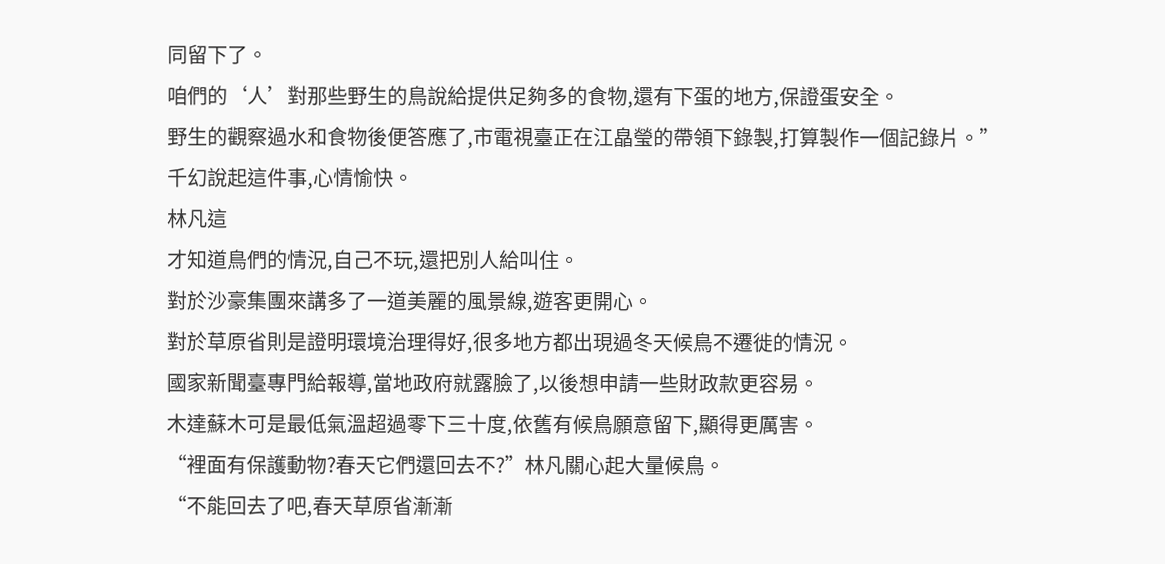同留下了。
咱們的‘人’對那些野生的鳥說給提供足夠多的食物,還有下蛋的地方,保證蛋安全。
野生的觀察過水和食物後便答應了,市電視臺正在江皛瑩的帶領下錄製,打算製作一個記錄片。”
千幻說起這件事,心情愉快。
林凡這
才知道鳥們的情況,自己不玩,還把別人給叫住。
對於沙豪集團來講多了一道美麗的風景線,遊客更開心。
對於草原省則是證明環境治理得好,很多地方都出現過冬天候鳥不遷徙的情況。
國家新聞臺專門給報導,當地政府就露臉了,以後想申請一些財政款更容易。
木達蘇木可是最低氣溫超過零下三十度,依舊有候鳥願意留下,顯得更厲害。
“裡面有保護動物?春天它們還回去不?”林凡關心起大量候鳥。
“不能回去了吧,春天草原省漸漸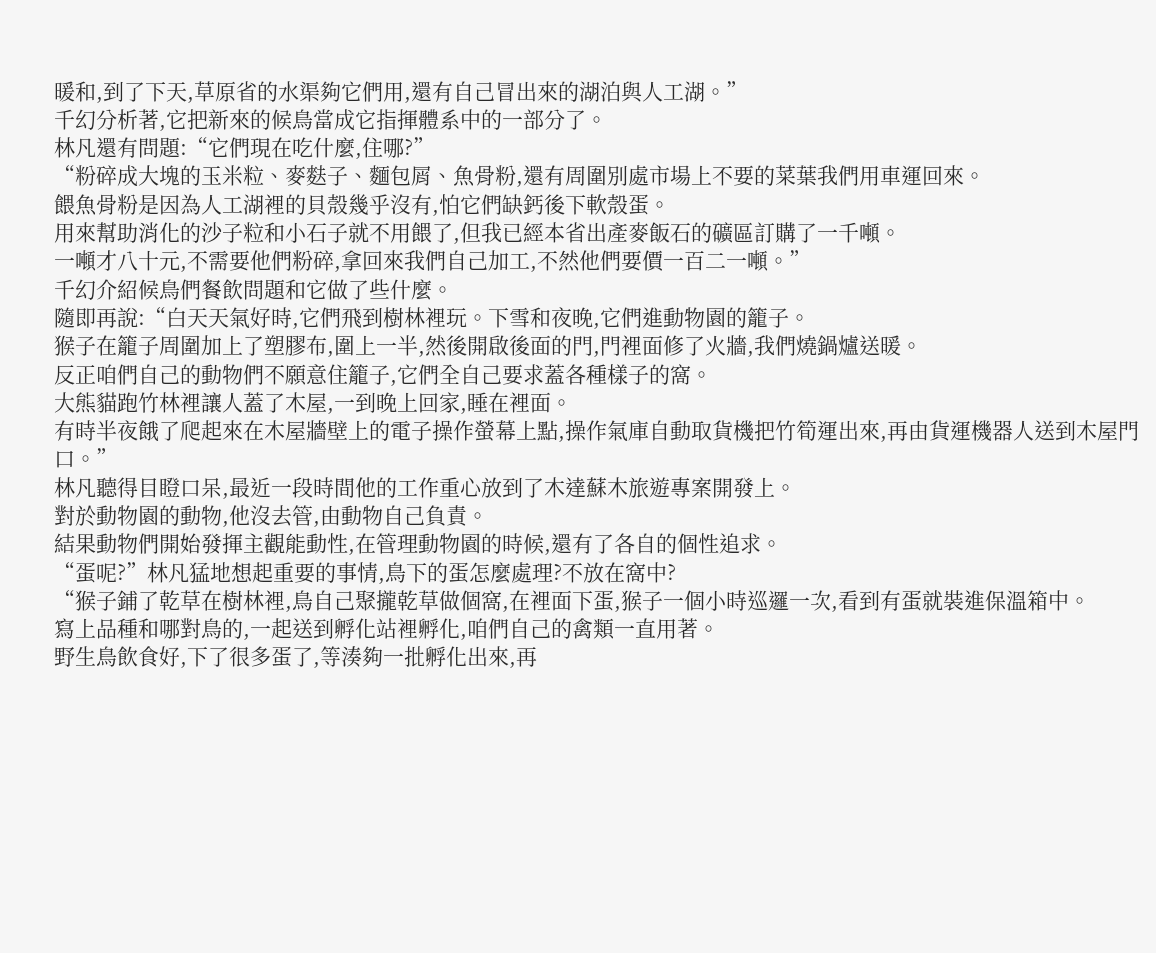暖和,到了下天,草原省的水渠夠它們用,還有自己冒出來的湖泊與人工湖。”
千幻分析著,它把新來的候鳥當成它指揮體系中的一部分了。
林凡還有問題:“它們現在吃什麼,住哪?”
“粉碎成大塊的玉米粒、麥麩子、麵包屑、魚骨粉,還有周圍別處市場上不要的菜葉我們用車運回來。
餵魚骨粉是因為人工湖裡的貝殼幾乎沒有,怕它們缺鈣後下軟殼蛋。
用來幫助消化的沙子粒和小石子就不用餵了,但我已經本省出產麥飯石的礦區訂購了一千噸。
一噸才八十元,不需要他們粉碎,拿回來我們自己加工,不然他們要價一百二一噸。”
千幻介紹候鳥們餐飲問題和它做了些什麼。
隨即再說:“白天天氣好時,它們飛到樹林裡玩。下雪和夜晚,它們進動物園的籠子。
猴子在籠子周圍加上了塑膠布,圍上一半,然後開啟後面的門,門裡面修了火牆,我們燒鍋爐送暖。
反正咱們自己的動物們不願意住籠子,它們全自己要求蓋各種樣子的窩。
大熊貓跑竹林裡讓人蓋了木屋,一到晚上回家,睡在裡面。
有時半夜餓了爬起來在木屋牆壁上的電子操作螢幕上點,操作氣庫自動取貨機把竹筍運出來,再由貨運機器人送到木屋門口。”
林凡聽得目瞪口呆,最近一段時間他的工作重心放到了木達蘇木旅遊專案開發上。
對於動物園的動物,他沒去管,由動物自己負責。
結果動物們開始發揮主觀能動性,在管理動物園的時候,還有了各自的個性追求。
“蛋呢?”林凡猛地想起重要的事情,鳥下的蛋怎麼處理?不放在窩中?
“猴子鋪了乾草在樹林裡,鳥自己聚攏乾草做個窩,在裡面下蛋,猴子一個小時巡邏一次,看到有蛋就裝進保溫箱中。
寫上品種和哪對鳥的,一起送到孵化站裡孵化,咱們自己的禽類一直用著。
野生鳥飲食好,下了很多蛋了,等湊夠一批孵化出來,再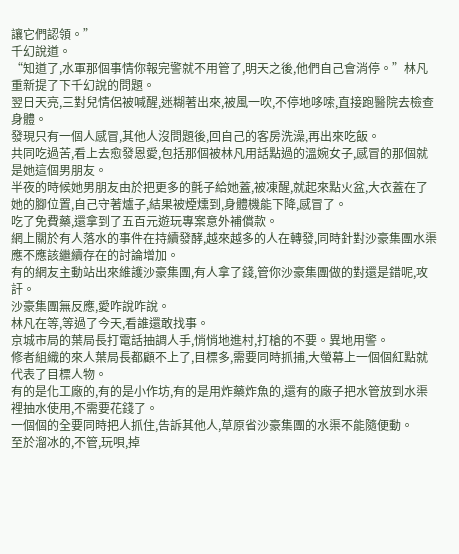讓它們認領。”
千幻說道。
“知道了,水軍那個事情你報完警就不用管了,明天之後,他們自己會消停。”林凡重新提了下千幻說的問題。
翌日天亮,三對兒情侶被喊醒,迷糊著出來,被風一吹,不停地哆嗦,直接跑醫院去檢查身體。
發現只有一個人感冒,其他人沒問題後,回自己的客房洗澡,再出來吃飯。
共同吃過苦,看上去愈發恩愛,包括那個被林凡用話點過的溫婉女子,感冒的那個就是她這個男朋友。
半夜的時候她男朋友由於把更多的氈子給她蓋,被凍醒,就起來點火盆,大衣蓋在了她的腳位置,自己守著爐子,結果被煙燻到,身體機能下降,感冒了。
吃了免費藥,還拿到了五百元遊玩專案意外補償款。
網上關於有人落水的事件在持續發酵,越來越多的人在轉發,同時針對沙豪集團水渠應不應該繼續存在的討論增加。
有的網友主動站出來維護沙豪集團,有人拿了錢,管你沙豪集團做的對還是錯呢,攻訐。
沙豪集團無反應,愛咋說咋說。
林凡在等,等過了今天,看誰還敢找事。
京城市局的葉局長打電話抽調人手,悄悄地進村,打槍的不要。異地用警。
修者組織的來人葉局長都顧不上了,目標多,需要同時抓捕,大螢幕上一個個紅點就代表了目標人物。
有的是化工廠的,有的是小作坊,有的是用炸藥炸魚的,還有的廠子把水管放到水渠裡抽水使用,不需要花錢了。
一個個的全要同時把人抓住,告訴其他人,草原省沙豪集團的水渠不能隨便動。
至於溜冰的,不管,玩唄,掉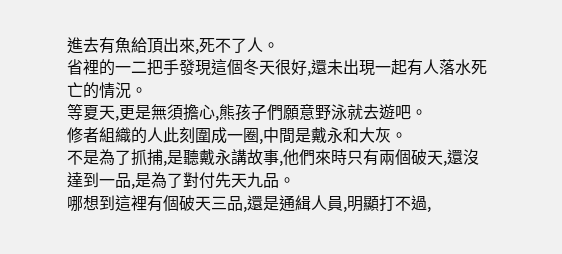進去有魚給頂出來,死不了人。
省裡的一二把手發現這個冬天很好,還未出現一起有人落水死亡的情況。
等夏天,更是無須擔心,熊孩子們願意野泳就去遊吧。
修者組織的人此刻圍成一圈,中間是戴永和大灰。
不是為了抓捕,是聽戴永講故事,他們來時只有兩個破天,還沒達到一品,是為了對付先天九品。
哪想到這裡有個破天三品,還是通緝人員,明顯打不過,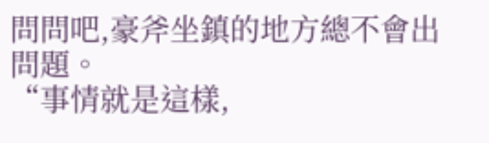問問吧,豪斧坐鎮的地方總不會出問題。
“事情就是這樣,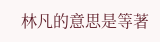林凡的意思是等著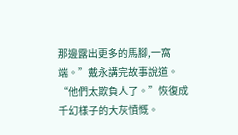那邊露出更多的馬腳,一窩端。”戴永講完故事說道。
“他們太欺負人了。”恢復成千幻樣子的大灰憤慨。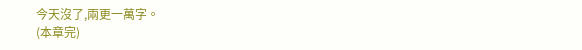今天沒了,兩更一萬字。
(本章完)